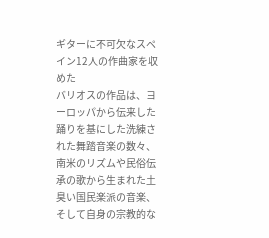ギターに不可欠なスペイン12人の作曲家を収めた
バリオスの作品は、ヨーロッパから伝来した踊りを基にした洗練された舞踏音楽の数々、南米のリズムや民俗伝承の歌から生まれた土臭い国民楽派の音楽、そして自身の宗教的な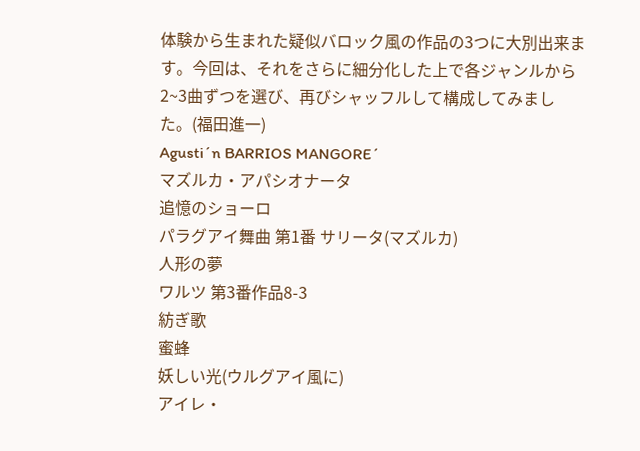体験から生まれた疑似バロック風の作品の3つに大別出来ます。今回は、それをさらに細分化した上で各ジャンルから2~3曲ずつを選び、再びシャッフルして構成してみました。(福田進一)
Agusti´n BARRIOS MANGORE´
マズルカ・アパシオナータ
追憶のショーロ
パラグアイ舞曲 第1番 サリータ(マズルカ)
人形の夢
ワルツ 第3番作品8-3
紡ぎ歌
蜜蜂
妖しい光(ウルグアイ風に)
アイレ・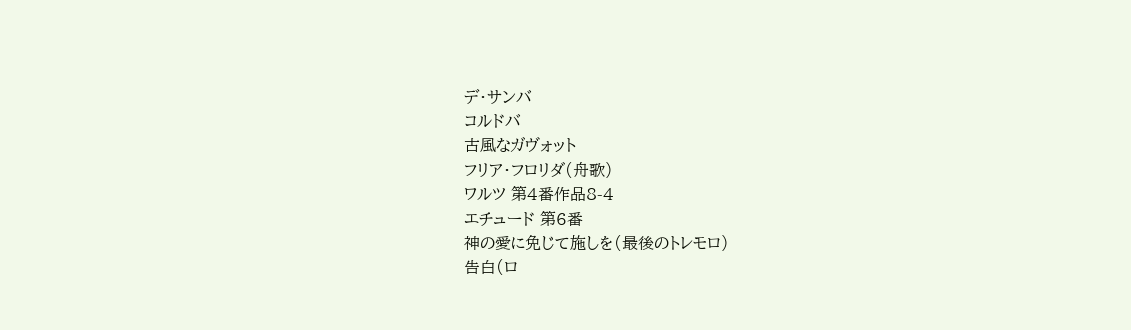デ・サンバ
コルドバ
古風なガヴォット
フリア・フロリダ(舟歌)
ワルツ 第4番作品8-4
エチュード 第6番
神の愛に免じて施しを(最後のトレモロ)
告白(ロ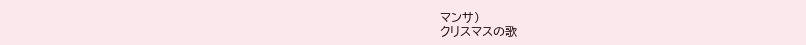マンサ)
クリスマスの歌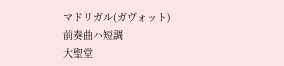マドリガル(ガヴォット)
前奏曲ハ短調
大聖堂